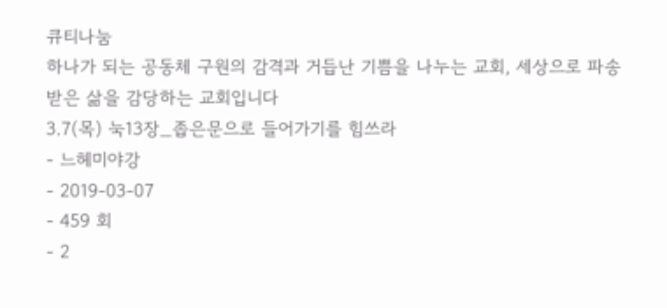큐티나눔
하나가 되는 공동체 구원의 감격과 거듭난 기쁨을 나누는 교회, 세상으로 파송 받은 삶을 감당하는 교회입니다
3.7(목) 눅13장_좁은문으로 들어가기를 힘쓰라
- 느헤미야강
- 2019-03-07
- 459 회
- 2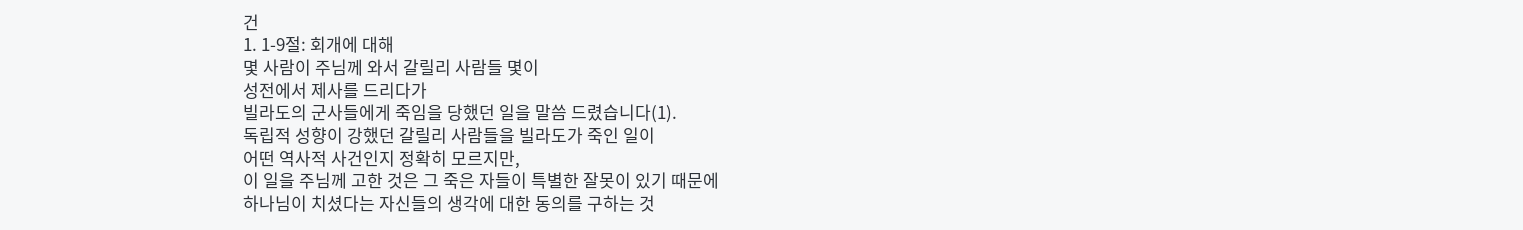건
1. 1-9절: 회개에 대해
몇 사람이 주님께 와서 갈릴리 사람들 몇이
성전에서 제사를 드리다가
빌라도의 군사들에게 죽임을 당했던 일을 말씀 드렸습니다(1).
독립적 성향이 강했던 갈릴리 사람들을 빌라도가 죽인 일이
어떤 역사적 사건인지 정확히 모르지만,
이 일을 주님께 고한 것은 그 죽은 자들이 특별한 잘못이 있기 때문에
하나님이 치셨다는 자신들의 생각에 대한 동의를 구하는 것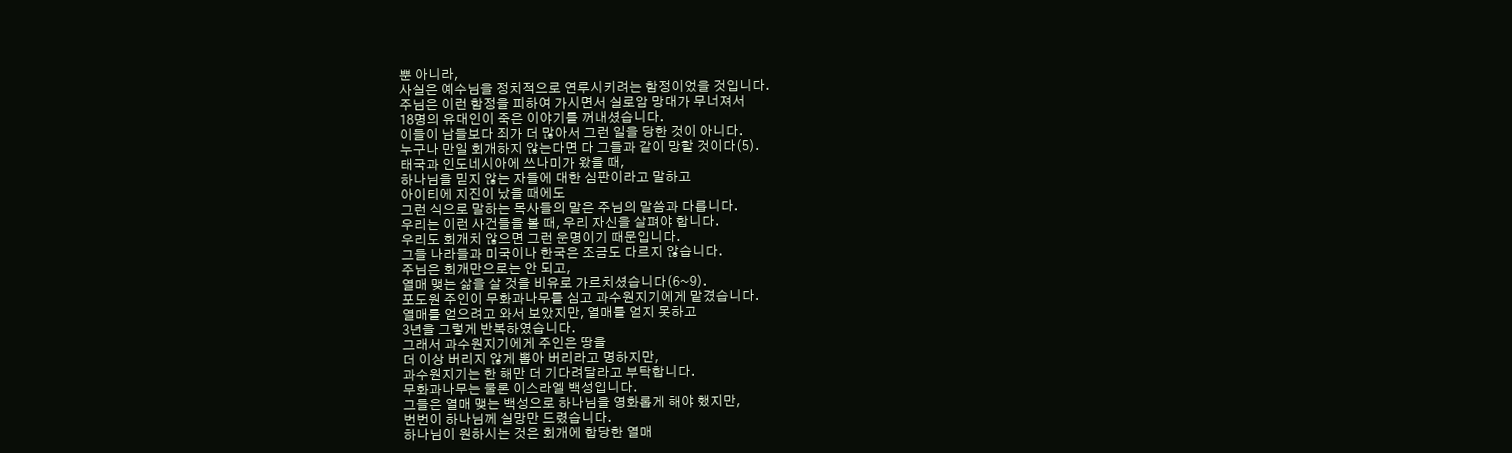뿐 아니라,
사실은 예수님을 정치적으로 연루시키려는 함정이었을 것입니다.
주님은 이런 함정을 피하여 가시면서 실로암 망대가 무너져서
18명의 유대인이 죽은 이야기를 꺼내셨습니다.
이들이 남들보다 죄가 더 많아서 그런 일을 당한 것이 아니다.
누구나 만일 회개하지 않는다면 다 그들과 같이 망할 것이다(5).
태국과 인도네시아에 쓰나미가 왔을 때,
하나님을 믿지 않는 자들에 대한 심판이라고 말하고
아이티에 지진이 났을 때에도
그런 식으로 말하는 목사들의 말은 주님의 말씀과 다릅니다.
우리는 이런 사건들을 볼 때, 우리 자신을 살펴야 합니다.
우리도 회개치 않으면 그런 운명이기 때문입니다.
그들 나라들과 미국이나 한국은 조금도 다르지 않습니다.
주님은 회개만으로는 안 되고,
열매 맺는 삶을 살 것을 비유로 가르치셨습니다(6~9).
포도원 주인이 무화과나무를 심고 과수원지기에게 맡겼습니다.
열매를 얻으려고 와서 보았지만, 열매를 얻지 못하고
3년을 그렇게 반복하였습니다.
그래서 과수원지기에게 주인은 땅을
더 이상 버리지 않게 뽑아 버리라고 명하지만,
과수원지기는 한 해만 더 기다려달라고 부탁합니다.
무화과나무는 물론 이스라엘 백성입니다.
그들은 열매 맺는 백성으로 하나님을 영화롭게 해야 했지만,
번번이 하나님께 실망만 드렸습니다.
하나님이 원하시는 것은 회개에 합당한 열매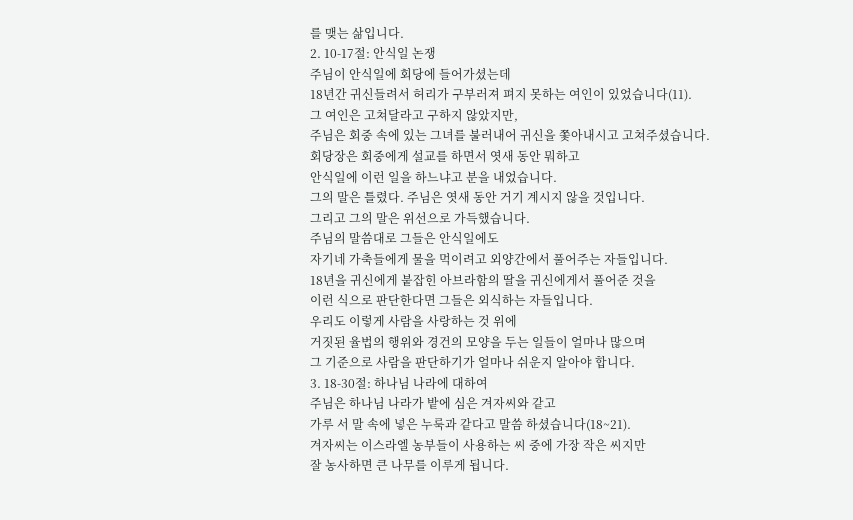를 맺는 삶입니다.
2. 10-17절: 안식일 논쟁
주님이 안식일에 회당에 들어가셨는데
18년간 귀신들려서 허리가 구부러져 펴지 못하는 여인이 있었습니다(11).
그 여인은 고쳐달라고 구하지 않았지만,
주님은 회중 속에 있는 그녀를 불러내어 귀신을 쫓아내시고 고쳐주셨습니다.
회당장은 회중에게 설교를 하면서 엿새 동안 뭐하고
안식일에 이런 일을 하느냐고 분을 내었습니다.
그의 말은 틀렸다. 주님은 엿새 동안 거기 계시지 않을 것입니다.
그리고 그의 말은 위선으로 가득했습니다.
주님의 말씀대로 그들은 안식일에도
자기네 가축들에게 물을 먹이려고 외양간에서 풀어주는 자들입니다.
18년을 귀신에게 붙잡힌 아브라함의 딸을 귀신에게서 풀어준 것을
이런 식으로 판단한다면 그들은 외식하는 자들입니다.
우리도 이렇게 사람을 사랑하는 것 위에
거짓된 율법의 행위와 경건의 모양을 두는 일들이 얼마나 많으며
그 기준으로 사람을 판단하기가 얼마나 쉬운지 알아야 합니다.
3. 18-30절: 하나님 나라에 대하여
주님은 하나님 나라가 밭에 심은 겨자씨와 같고
가루 서 말 속에 넣은 누룩과 같다고 말씀 하셨습니다(18~21).
겨자씨는 이스라엘 농부들이 사용하는 씨 중에 가장 작은 씨지만
잘 농사하면 큰 나무를 이루게 됩니다.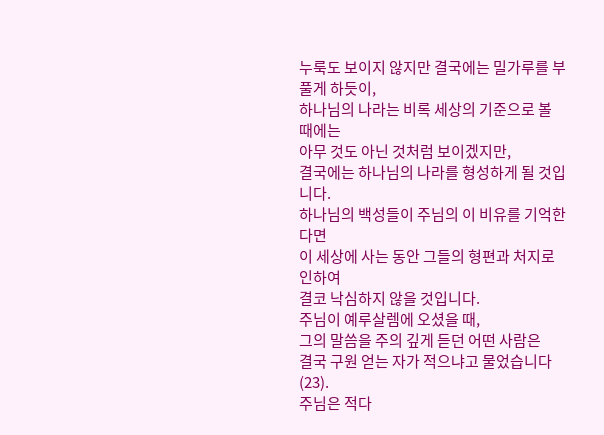누룩도 보이지 않지만 결국에는 밀가루를 부풀게 하듯이,
하나님의 나라는 비록 세상의 기준으로 볼 때에는
아무 것도 아닌 것처럼 보이겠지만,
결국에는 하나님의 나라를 형성하게 될 것입니다.
하나님의 백성들이 주님의 이 비유를 기억한다면
이 세상에 사는 동안 그들의 형편과 처지로 인하여
결코 낙심하지 않을 것입니다.
주님이 예루살렘에 오셨을 때,
그의 말씀을 주의 깊게 듣던 어떤 사람은
결국 구원 얻는 자가 적으냐고 물었습니다(23).
주님은 적다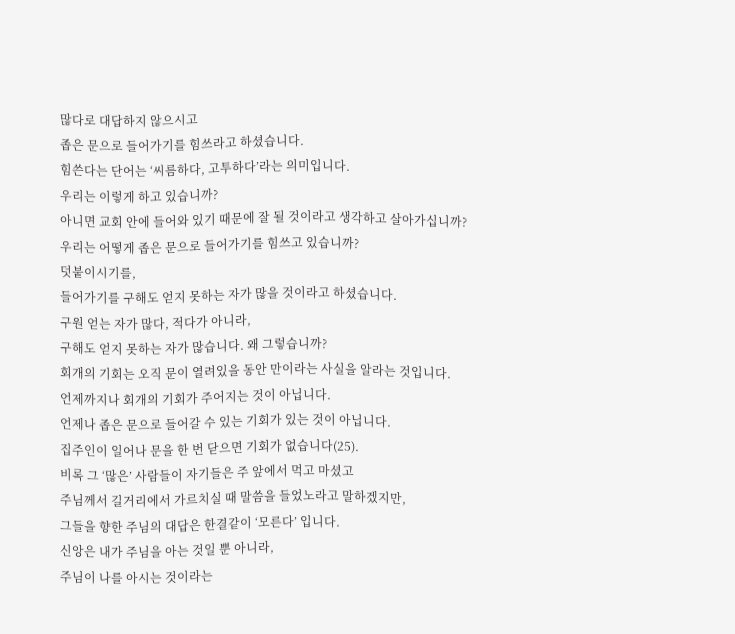많다로 대답하지 않으시고
좁은 문으로 들어가기를 힘쓰라고 하셨습니다.
힘쓴다는 단어는 ‘씨름하다, 고투하다’라는 의미입니다.
우리는 이렇게 하고 있습니까?
아니면 교회 안에 들어와 있기 때문에 잘 될 것이라고 생각하고 살아가십니까?
우리는 어떻게 좁은 문으로 들어가기를 힘쓰고 있습니까?
덧붙이시기를,
들어가기를 구해도 얻지 못하는 자가 많을 것이라고 하셨습니다.
구원 얻는 자가 많다, 적다가 아니라,
구해도 얻지 못하는 자가 많습니다. 왜 그렇습니까?
회개의 기회는 오직 문이 열려있을 동안 만이라는 사실을 알라는 것입니다.
언제까지나 회개의 기회가 주어지는 것이 아닙니다.
언제나 좁은 문으로 들어갈 수 있는 기회가 있는 것이 아닙니다.
집주인이 일어나 문을 한 번 닫으면 기회가 없습니다(25).
비록 그 ‘많은’ 사람들이 자기들은 주 앞에서 먹고 마셨고
주님께서 길거리에서 가르치실 때 말씀을 들었노라고 말하겠지만,
그들을 향한 주님의 대답은 한결같이 ‘모른다’ 입니다.
신앙은 내가 주님을 아는 것일 뿐 아니라,
주님이 나를 아시는 것이라는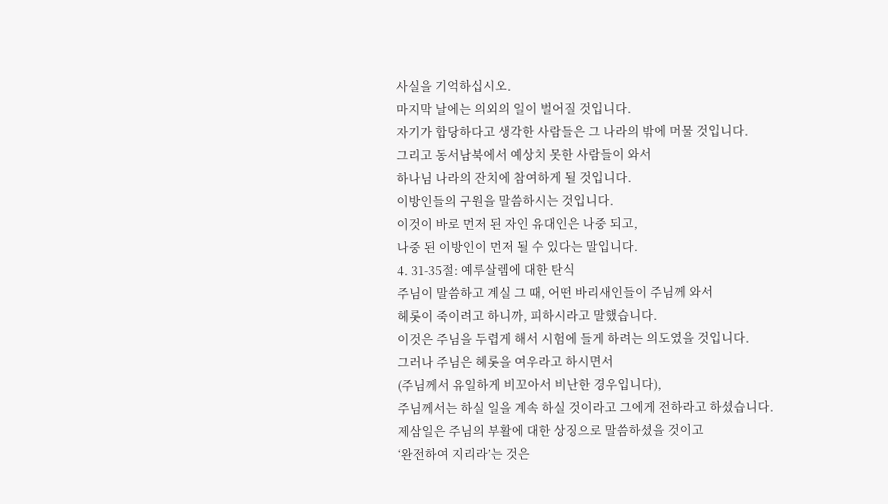사실을 기억하십시오.
마지막 날에는 의외의 일이 벌어질 것입니다.
자기가 합당하다고 생각한 사람들은 그 나라의 밖에 머물 것입니다.
그리고 동서남북에서 예상치 못한 사람들이 와서
하나님 나라의 잔치에 참여하게 될 것입니다.
이방인들의 구원을 말씀하시는 것입니다.
이것이 바로 먼저 된 자인 유대인은 나중 되고,
나중 된 이방인이 먼저 될 수 있다는 말입니다.
4. 31-35절: 예루살렘에 대한 탄식
주님이 말씀하고 계실 그 때, 어떤 바리새인들이 주님께 와서
헤롯이 죽이려고 하니까, 피하시라고 말했습니다.
이것은 주님을 두렵게 해서 시험에 들게 하려는 의도였을 것입니다.
그러나 주님은 헤롯을 여우라고 하시면서
(주님께서 유일하게 비꼬아서 비난한 경우입니다),
주님께서는 하실 일을 계속 하실 것이라고 그에게 전하라고 하셨습니다.
제삼일은 주님의 부활에 대한 상징으로 말씀하셨을 것이고
‘완전하여 지리라’는 것은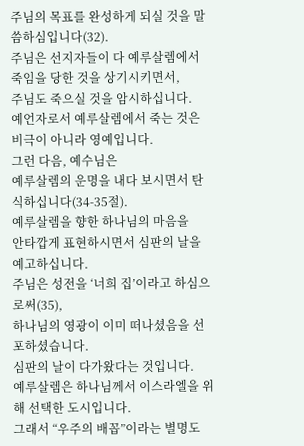주님의 목표를 완성하게 되실 것을 말씀하심입니다(32).
주님은 선지자들이 다 예루살렘에서 죽임을 당한 것을 상기시키면서,
주님도 죽으실 것을 암시하십니다.
예언자로서 예루살렘에서 죽는 것은 비극이 아니라 영예입니다.
그런 다음, 예수님은
예루살렘의 운명을 내다 보시면서 탄식하십니다(34-35절).
예루살렘을 향한 하나님의 마음을
안타깝게 표현하시면서 심판의 날을 예고하십니다.
주님은 성전을 ‘너희 집’이라고 하심으로써(35),
하나님의 영광이 이미 떠나셨음을 선포하셨습니다.
심판의 날이 다가왔다는 것입니다.
예루살렘은 하나님께서 이스라엘을 위해 선택한 도시입니다.
그래서 “우주의 배꼽”이라는 별명도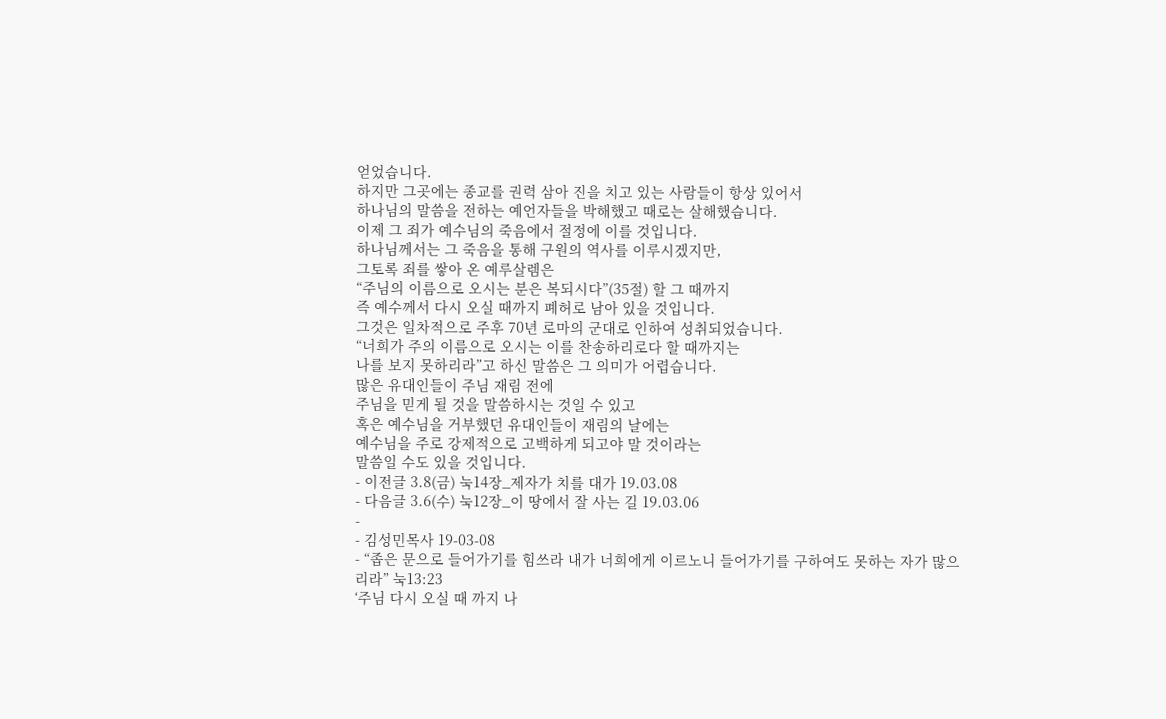얻었습니다.
하지만 그곳에는 종교를 권력 삼아 진을 치고 있는 사람들이 항상 있어서
하나님의 말씀을 전하는 예언자들을 박해했고 때로는 살해했습니다.
이제 그 죄가 예수님의 죽음에서 절정에 이를 것입니다.
하나님께서는 그 죽음을 통해 구원의 역사를 이루시겠지만,
그토록 죄를 쌓아 온 예루살렘은
“주님의 이름으로 오시는 분은 복되시다”(35절) 할 그 때까지
즉 예수께서 다시 오실 때까지 폐허로 남아 있을 것입니다.
그것은 일차적으로 주후 70년 로마의 군대로 인하여 성취되었습니다.
“너희가 주의 이름으로 오시는 이를 찬송하리로다 할 때까지는
나를 보지 못하리라”고 하신 말씀은 그 의미가 어렵습니다.
많은 유대인들이 주님 재림 전에
주님을 믿게 될 것을 말씀하시는 것일 수 있고
혹은 예수님을 거부했던 유대인들이 재림의 날에는
예수님을 주로 강제적으로 고백하게 되고야 말 것이라는
말씀일 수도 있을 것입니다.
- 이전글 3.8(금) 눅14장_제자가 치를 대가 19.03.08
- 다음글 3.6(수) 눅12장_이 땅에서 잘 사는 길 19.03.06
-
- 김성민목사 19-03-08
- “좁은 문으로 들어가기를 힘쓰라 내가 너희에게 이르노니 들어가기를 구하여도 못하는 자가 많으리라” 눅13:23
‘주님 다시 오실 때 까지 나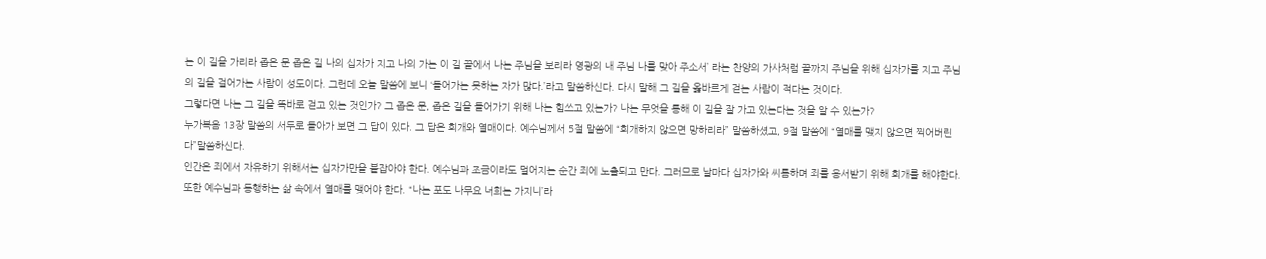는 이 길을 가리라 좁은 문 좁은 길 나의 십자가 지고 나의 가는 이 길 끝에서 나는 주님을 보리라 영광의 내 주님 나를 맞아 주소서’ 라는 찬양의 가사처럼 끝까지 주님을 위해 십자가를 지고 주님의 길을 걸어가는 사람이 성도이다. 그런데 오늘 말씀에 보니 ‘들어가는 못하는 자가 많다.’라고 말씀하신다. 다시 말해 그 길을 옳바르게 걷는 사람이 적다는 것이다.
그렇다면 나는 그 길을 똑바로 걷고 있는 것인가? 그 좁은 문, 좁은 길을 들어가기 위해 나는 힘쓰고 있는가? 나는 무엇을 통해 이 길을 잘 가고 있는다는 것을 알 수 있는가?
누가복음 13장 말씀의 서두로 돌아가 보면 그 답이 있다. 그 답은 회개와 열매이다. 예수님께서 5절 말씀에 “회개하지 않으면 망하리라” 말씀하셨고, 9절 말씀에 “열매를 맺지 않으면 찍어버린다”말씀하신다.
인간은 죄에서 자유하기 위해서는 십자가만을 붙잡아야 한다. 예수님과 조금이라도 멀어지는 순간 죄에 노출되고 만다. 그러므로 날마다 십자가와 씨름하며 죄를 용서받기 위해 회개를 해야한다.
또한 예수님과 동행하는 삶 속에서 열매를 맺어야 한다. “나는 포도 나무요 너희는 가지니’라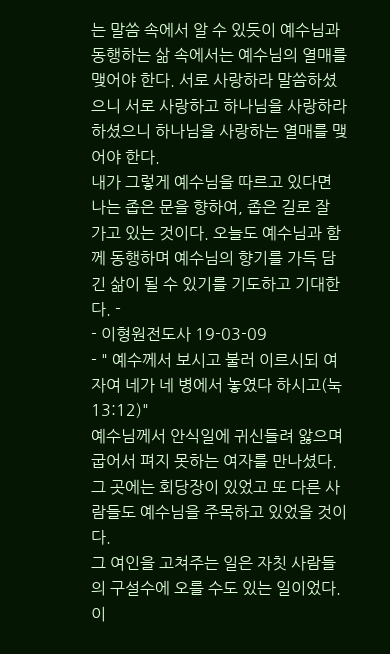는 말씀 속에서 알 수 있듯이 예수님과 동행하는 삶 속에서는 예수님의 열매를 맺어야 한다. 서로 사랑하라 말씀하셨으니 서로 사랑하고 하나님을 사랑하라 하셨으니 하나님을 사랑하는 열매를 맺어야 한다.
내가 그렇게 예수님을 따르고 있다면 나는 좁은 문을 향하여, 좁은 길로 잘 가고 있는 것이다. 오늘도 예수님과 함께 동행하며 예수님의 향기를 가득 담긴 삶이 될 수 있기를 기도하고 기대한다. -
- 이형원전도사 19-03-09
- " 예수께서 보시고 불러 이르시되 여자여 네가 네 병에서 놓였다 하시고(눅13:12)"
예수님께서 안식일에 귀신들려 앓으며 굽어서 펴지 못하는 여자를 만나셨다.
그 곳에는 회당장이 있었고 또 다른 사람들도 예수님을 주목하고 있었을 것이다.
그 여인을 고쳐주는 일은 자칫 사람들의 구설수에 오를 수도 있는 일이었다.
이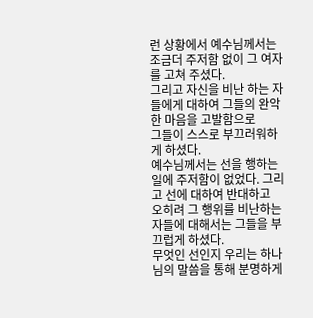런 상황에서 예수님께서는 조금더 주저함 없이 그 여자를 고쳐 주셨다.
그리고 자신을 비난 하는 자들에게 대하여 그들의 완악한 마음을 고발함으로
그들이 스스로 부끄러워하게 하셨다.
예수님께서는 선을 행하는 일에 주저함이 없었다. 그리고 선에 대하여 반대하고
오히려 그 행위를 비난하는 자들에 대해서는 그들을 부끄럽게 하셨다.
무엇인 선인지 우리는 하나님의 말씀을 통해 분명하게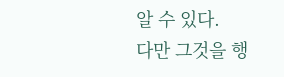알 수 있다.
다만 그것을 행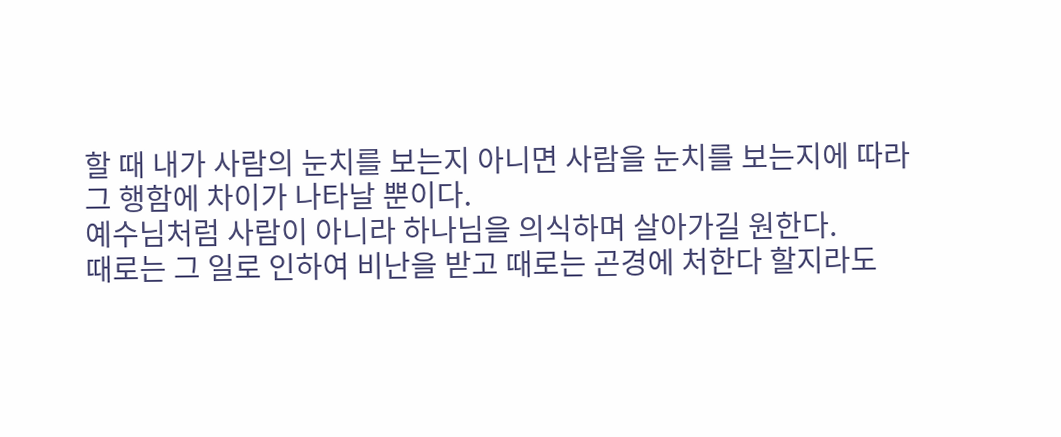할 때 내가 사람의 눈치를 보는지 아니면 사람을 눈치를 보는지에 따라
그 행함에 차이가 나타날 뿐이다.
예수님처럼 사람이 아니라 하나님을 의식하며 살아가길 원한다.
때로는 그 일로 인하여 비난을 받고 때로는 곤경에 처한다 할지라도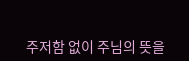주저함 없이 주님의 뜻을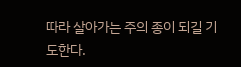따라 살아가는 주의 종이 되길 기도한다.